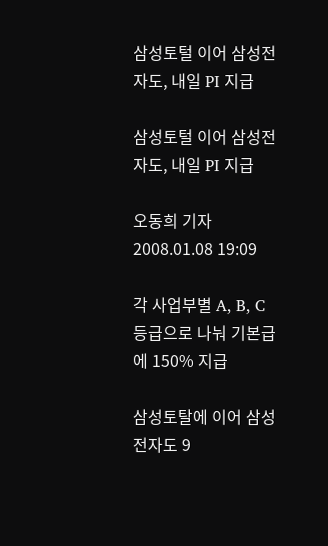삼성토털 이어 삼성전자도, 내일 PI 지급

삼성토털 이어 삼성전자도, 내일 PI 지급

오동희 기자
2008.01.08 19:09

각 사업부별 A, B, C 등급으로 나눠 기본급에 150% 지급

삼성토탈에 이어 삼성전자도 9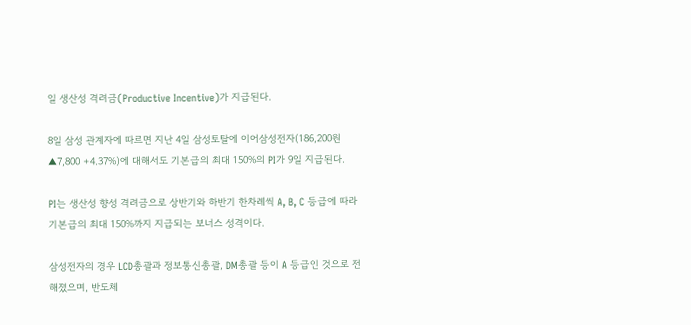일 생산성 격려금(Productive Incentive)가 지급된다.

8일 삼성 관계자에 따르면 지난 4일 삼성토탈에 이어삼성전자(186,200원 ▲7,800 +4.37%)에 대해서도 기본급의 최대 150%의 PI가 9일 지급된다.

PI는 생산성 향성 격려금으로 상반기와 하반기 한차례씩 A, B, C 등급에 따라 기본급의 최대 150%까지 지급되는 보너스 성격이다.

삼성전자의 경우 LCD총괄과 정보통신총괄, DM총괄 등이 A 등급인 것으로 전해졌으며, 반도체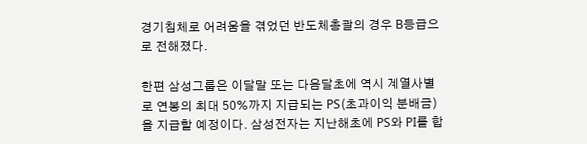경기침체로 어려움을 겪었던 반도체총괄의 경우 B등급으로 전해졌다.

한편 삼성그룹은 이달말 또는 다음달초에 역시 계열사별로 연봉의 최대 50%까지 지급되는 PS(초과이익 분배금)을 지급할 예정이다. 삼성전자는 지난해초에 PS와 PI를 합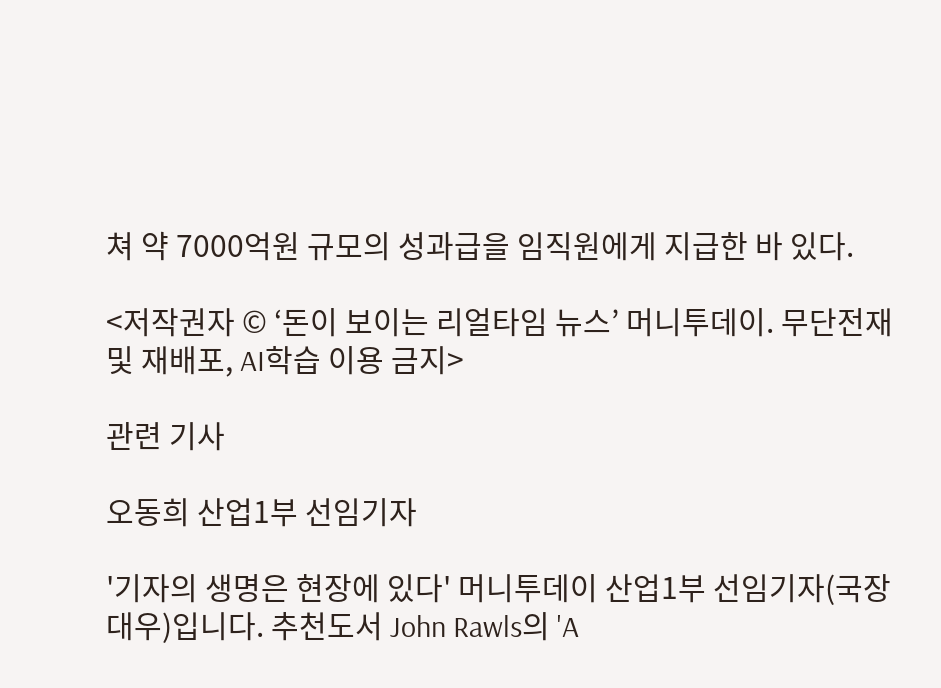쳐 약 7000억원 규모의 성과급을 임직원에게 지급한 바 있다.

<저작권자 © ‘돈이 보이는 리얼타임 뉴스’ 머니투데이. 무단전재 및 재배포, AI학습 이용 금지>

관련 기사

오동희 산업1부 선임기자

'기자의 생명은 현장에 있다' 머니투데이 산업1부 선임기자(국장대우)입니다. 추천도서 John Rawls의 'A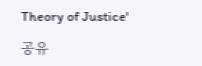Theory of Justice'

공유